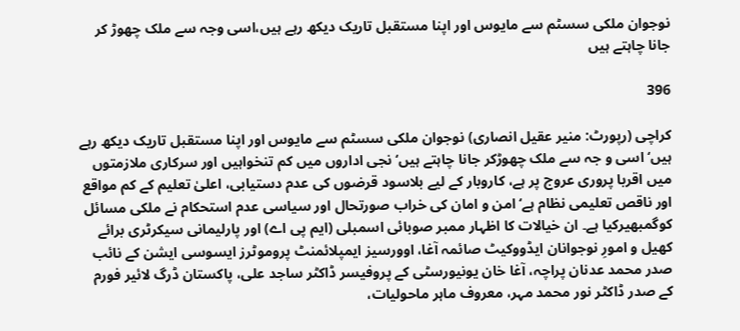نوجوان ملکی سسٹم سے مایوس اور اپنا مستقبل تاریک دیکھ رہے ہیں،اسی وجہ سے ملک چھوڑ کر جانا چاہتے ہیں

396

کراچی (رپورٹ: منیر عقیل انصاری) نوجوان ملکی سسٹم سے مایوس اور اپنا مستقبل تاریک دیکھ رہے ہیں‘ اسی و جہ سے ملک چھوڑکر جانا چاہتے ہیں‘ نجی اداروں میں کم تنخواہیں اور سرکاری ملازمتوں میں اقربا پروری عروج پر ہے، کاروبار کے لیے بلاسود قرضوں کی عدم دستیابی، اعلیٰ تعلیم کے کم مواقع اور ناقص تعلیمی نظام ہے‘ امن و امان کی خراب صورتحال اور سیاسی عدم استحکام نے ملکی مسائل کوگمبھیرکیا ہے۔ ان خیالات کا اظہار ممبر صوبائی اسمبلی (ایم پی اے) اور پارلیمانی سیکرٹری برائے کھیل و امورِ نوجوانان ایڈووکیٹ صائمہ آغا، اوورسیز ایمپلائمنٹ پروموٹرز ایسوسی ایشن کے نائب صدر محمد عدنان پراچہ، آغا خان یونیورسٹی کے پروفیسر ڈاکٹر ساجد علی، پاکستان ڈرگ لائیر فورم کے صدر ڈاکٹر نور محمد مہر، معروف ماہر ماحولیات،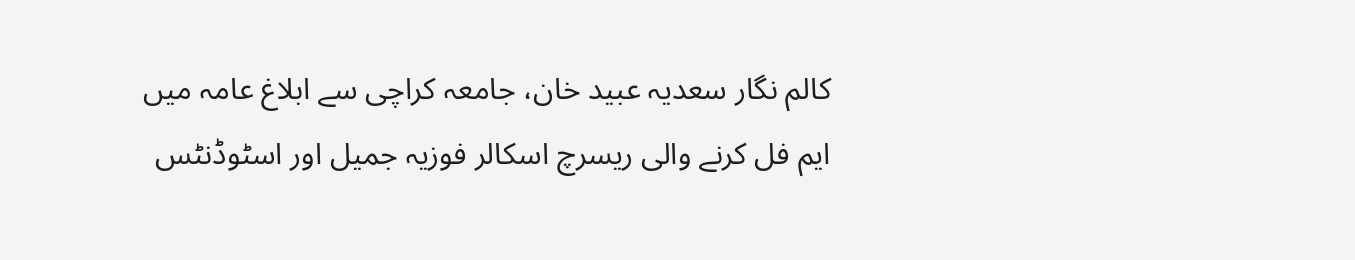کالم نگار سعدیہ عبید خان، جامعہ کراچی سے ابلاغ عامہ میں ایم فل کرنے والی ریسرچ اسکالر فوزیہ جمیل اور اسٹوڈنٹس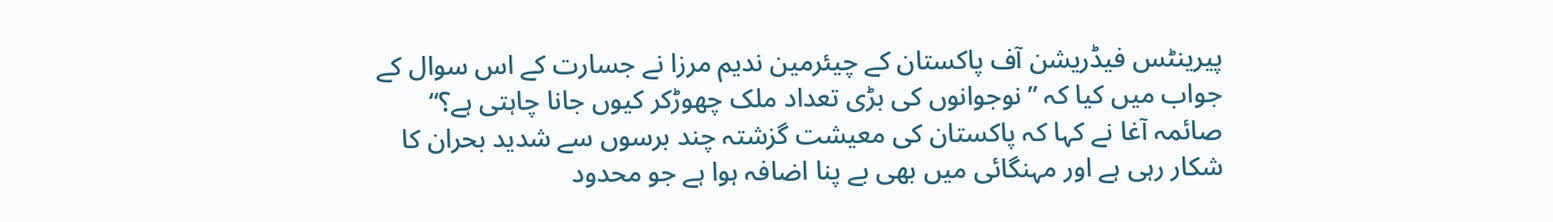پیرینٹس فیڈریشن آف پاکستان کے چیئرمین ندیم مرزا نے جسارت کے اس سوال کے جواب میں کیا کہ ’’نوجوانوں کی بڑی تعداد ملک چھوڑکر کیوں جانا چاہتی ہے؟‘‘ صائمہ آغا نے کہا کہ پاکستان کی معیشت گزشتہ چند برسوں سے شدید بحران کا شکار رہی ہے اور مہنگائی میں بھی بے پنا اضافہ ہوا ہے جو محدود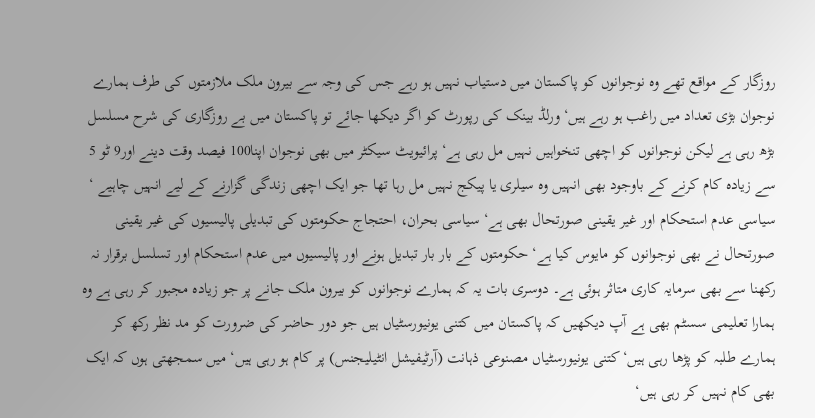روزگار کے مواقع تھے وہ نوجوانوں کو پاکستان میں دستیاب نہیں ہو رہے جس کی وجہ سے بیرون ملک ملازمتوں کی طرف ہمارے نوجوان بڑی تعداد میں راغب ہو رہے ہیں‘ ورلڈ بینک کی رپورٹ کو اگر دیکھا جائے تو پاکستان میں بے روزگاری کی شرح مسلسل بڑھ رہی ہے لیکن نوجوانوں کو اچھی تنخواہیں نہیں مل رہی ہے‘ پرائیویٹ سیکٹر میں بھی نوجوان اپنا100 فیصد وقت دینے اور9 ٹو 5 سے زیادہ کام کرنے کے باوجود بھی انہیں وہ سیلری یا پیکج نہیں مل رہا تھا جو ایک اچھی زندگی گزارنے کے لیے انہیں چاہیے ‘ سیاسی عدم استحکام اور غیر یقینی صورتحال بھی ہے‘ سیاسی بحران، احتجاج حکومتوں کی تبدیلی پالیسیوں کی غیر یقینی صورتحال نے بھی نوجوانوں کو مایوس کیا ہے‘ حکومتوں کے بار بار تبدیل ہونے اور پالیسیوں میں عدم استحکام اور تسلسل برقرار نہ رکھنا سے بھی سرمایہ کاری متاثر ہوئی ہے۔ دوسری بات یہ کہ ہمارے نوجوانوں کو بیرون ملک جانے پر جو زیادہ مجبور کر رہی ہے وہ ہمارا تعلیمی سسٹم بھی ہے آپ دیکھیں کہ پاکستان میں کتنی یونیورسٹیاں ہیں جو دور حاضر کی ضرورت کو مد نظر رکھ کر ہمارے طلبہ کو پڑھا رہی ہیں‘کتنی یونیورسٹیاں مصنوعی ذہانت (آرٹیفیشل انٹیلیجنس) پر کام ہو رہی ہیں‘ میں سمجھتی ہوں کہ ایک بھی کام نہیں کر رہی ہیں‘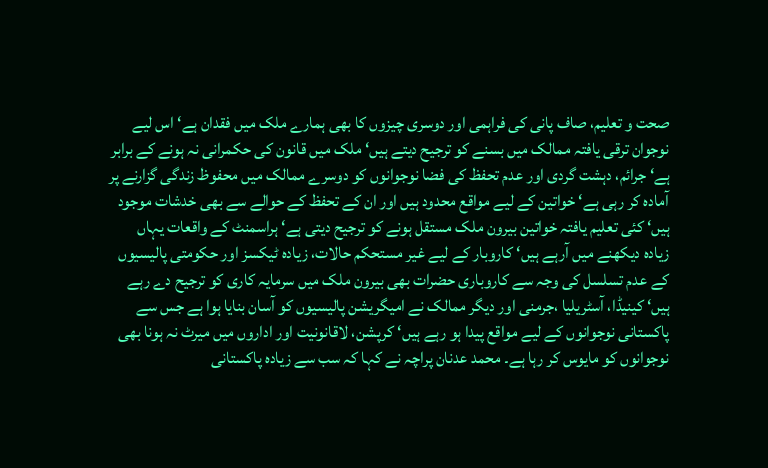صحت و تعلیم، صاف پانی کی فراہمی اور دوسری چیزوں کا بھی ہمارے ملک میں فقدان ہے‘ اس لیے نوجوان ترقی یافتہ ممالک میں بسنے کو ترجیح دیتے ہیں‘ ملک میں قانون کی حکمرانی نہ ہونے کے برابر ہے‘ جرائم، دہشت گردی اور عدم تحفظ کی فضا نوجوانوں کو دوسرے ممالک میں محفوظ زندگی گزارنے پر آمادہ کر رہی ہے‘ خواتین کے لیے مواقع محدود ہیں اور ان کے تحفظ کے حوالے سے بھی خدشات موجود ہیں‘ کئی تعلیم یافتہ خواتین بیرون ملک مستقل ہونے کو ترجیح دیتی ہے‘ ہراسمنٹ کے واقعات یہاں زیادہ دیکھنے میں آرہے ہیں‘ کاروبار کے لیے غیر مستحکم حالات، زیادہ ٹیکسز اور حکومتی پالیسیوں کے عدم تسلسل کی وجہ سے کاروباری حضرات بھی بیرون ملک میں سرمایہ کاری کو ترجیح دے رہے ہیں‘ کینیڈا، آسٹریلیا ،جرمنی اور دیگر ممالک نے امیگریشن پالیسیوں کو آسان بنایا ہوا ہے جس سے پاکستانی نوجوانوں کے لیے مواقع پیدا ہو رہے ہیں‘ کرپشن، لاقانونیت اور اداروں میں میرٹ نہ ہونا بھی نوجوانوں کو مایوس کر رہا ہے۔ محمد عدنان پراچہ نے کہا کہ سب سے زیادہ پاکستانی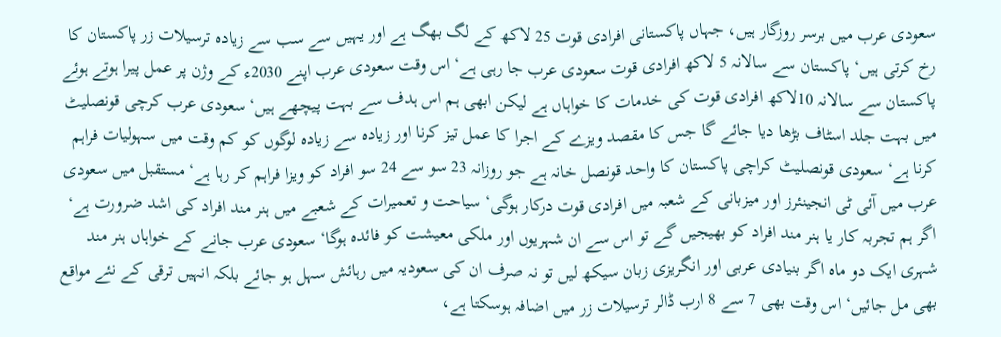سعودی عرب میں برسر روزگار ہیں، جہاں پاکستانی افرادی قوت 25 لاکھ کے لگ بھگ ہے اور یہیں سے سب سے زیادہ ترسیلات زر پاکستان کا رخ کرتی ہیں‘ پاکستان سے سالانہ 5 لاکھ افرادی قوت سعودی عرب جا رہی ہے‘ اس وقت سعودی عرب اپنے 2030ء کے وژن پر عمل پیرا ہوتے ہوئے پاکستان سے سالانہ 10لاکھ افرادی قوت کی خدمات کا خواہاں ہے لیکن ابھی ہم اس ہدف سے بہت پیچھے ہیں‘ سعودی عرب کرچی قونصلیٹ میں بہت جلد اسٹاف بڑھا دیا جائے گا جس کا مقصد ویزے کے اجرا کا عمل تیز کرنا اور زیادہ سے زیادہ لوگوں کو کم وقت میں سہولیات فراہم کرنا ہے‘ سعودی قونصلیٹ کراچی پاکستان کا واحد قونصل خانہ ہے جو روزانہ 23 سو سے 24 سو افراد کو ویزا فراہم کر رہا ہے‘ مستقبل میں سعودی عرب میں آئی ٹی انجینئرز اور میزبانی کے شعبہ میں افرادی قوت درکار ہوگی‘ سیاحت و تعمیرات کے شعبے میں ہنر مند افراد کی اشد ضرورت ہے‘ اگر ہم تجربہ کار یا ہنر مند افراد کو بھیجیں گے تو اس سے ان شہریوں اور ملکی معیشت کو فائدہ ہوگا‘ سعودی عرب جانے کے خواہاں ہنر مند شہری ایک دو ماہ اگر بنیادی عربی اور انگریزی زبان سیکھ لیں تو نہ صرف ان کی سعودیہ میں رہائش سہل ہو جائے بلکہ انہیں ترقی کے نئے مواقع بھی مل جائیں‘ اس وقت بھی 7 سے 8 ارب ڈالر ترسیلات زر میں اضافہ ہوسکتا ہے،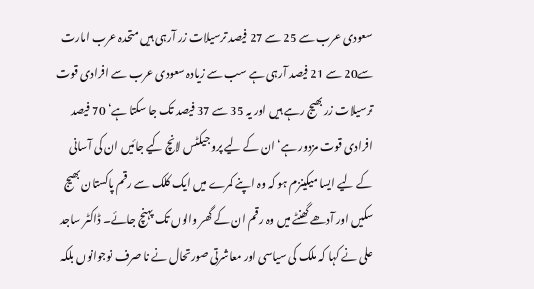سعودی عرب سے 25 سے 27 فیصد ترسیلات زر آرہی ہیں متحدہ عرب امارت سے20 سے 21 فیصد آرہی ہے سب سے زیادہ سعودی عرب سے افرادی قوت ترسیلات زر بھیج رہے ہیں اور یہ 35 سے 37 فیصد تک جا سکتا ہے‘ 70 فیصد افرادی قوت مزدور ہے‘ ان کے لیے پروجیکٹس لانچ کیے جائیں ان کی آسانی کے لیے ایسا میکینزم ہو کہ وہ اپنے کمرے میں ایک کلک سے رقم پاکستان بھیج سکیں اور آدھے گھنٹے میں وہ رقم ان کے گھر والوں تک پہنچ جائے۔ ڈاکٹر ساجد علی نے کہا کہ ملک کی سیاسی اور معاشرتی صورتحال نے نا صرف نوجوانوں بلکہ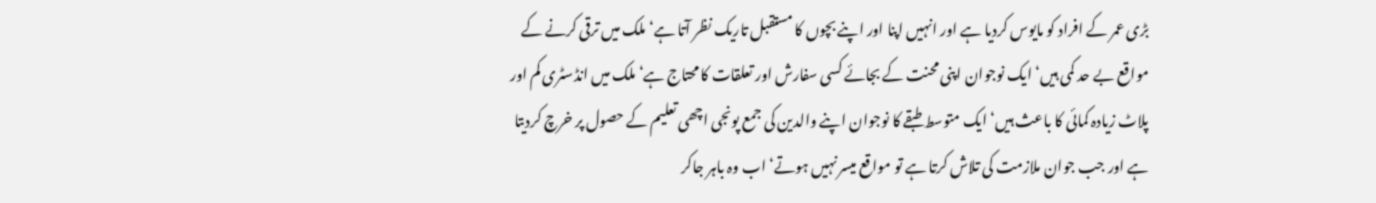بڑی عمر کے افراد کو مایوس کردیا ہے اور انہیں اپنا اور اپنے بچوں کا مستقبل تاریک نظر آتا ہے‘ ملک میں ترقی کرنے کے مواقع بے حد کمی ہیں‘ ایک نوجوان اپنی محنت کے بجائے کسی سفارش اور تعلقات کا محتاج ہے‘ ملک میں انڈسٹری کم اور پلاٹ زیادہ کمائی کا باعث ہیں‘ ایک متوسط طبقے کا نوجوان اپنے والدین کی جمع پونجی اچھی تعلیم کے حصول پر خرچ کردیتا ہے اور جب جوان ملازمت کی تلاش کرتا ہے تو مواقع میسر نہیں ہوتے‘ اب وہ باہر جاکر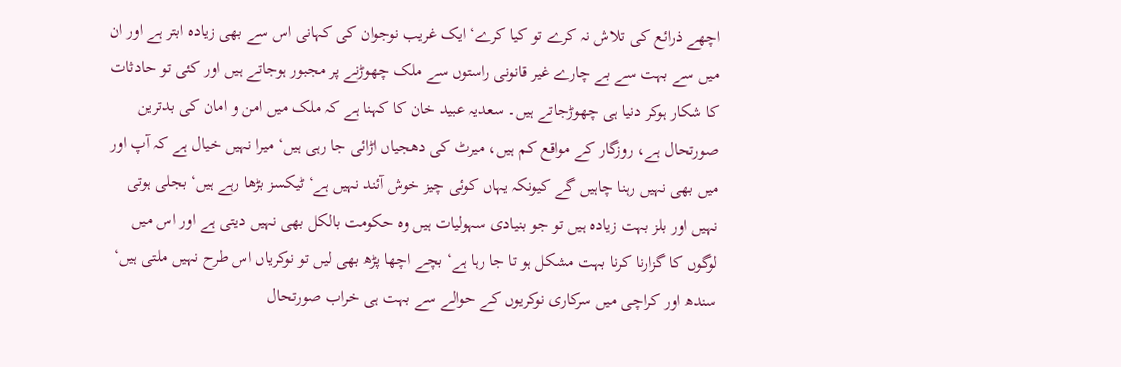اچھے ذرائع کی تلاش نہ کرے تو کیا کرے‘ ایک غریب نوجوان کی کہانی اس سے بھی زیادہ ابتر ہے اور ان میں سے بہت سے بے چارے غیر قانونی راستوں سے ملک چھوڑنے پر مجبور ہوجاتے ہیں اور کئی تو حادثات کا شکار ہوکر دنیا ہی چھوڑجاتے ہیں۔ سعدیہ عبید خان کا کہنا ہے کہ ملک میں امن و امان کی بدترین صورتحال ہے، روزگار کے مواقع کم ہیں، میرٹ کی دھجیاں اڑائی جا رہی ہیں‘ میرا نہیں خیال ہے کہ آپ اور میں بھی نہیں رہنا چاہیں گے کیونکہ یہاں کوئی چیز خوش آئند نہیں ہے‘ ٹیکسز بڑھا رہے ہیں‘ بجلی ہوتی نہیں اور بلز بہت زیادہ ہیں تو جو بنیادی سہولیات ہیں وہ حکومت بالکل بھی نہیں دیتی ہے اور اس میں لوگوں کا گزارنا کرنا بہت مشکل ہو تا جا رہا ہے‘ بچے اچھا پڑھ بھی لیں تو نوکریاں اس طرح نہیں ملتی ہیں‘ سندھ اور کراچی میں سرکاری نوکریوں کے حوالے سے بہت ہی خراب صورتحال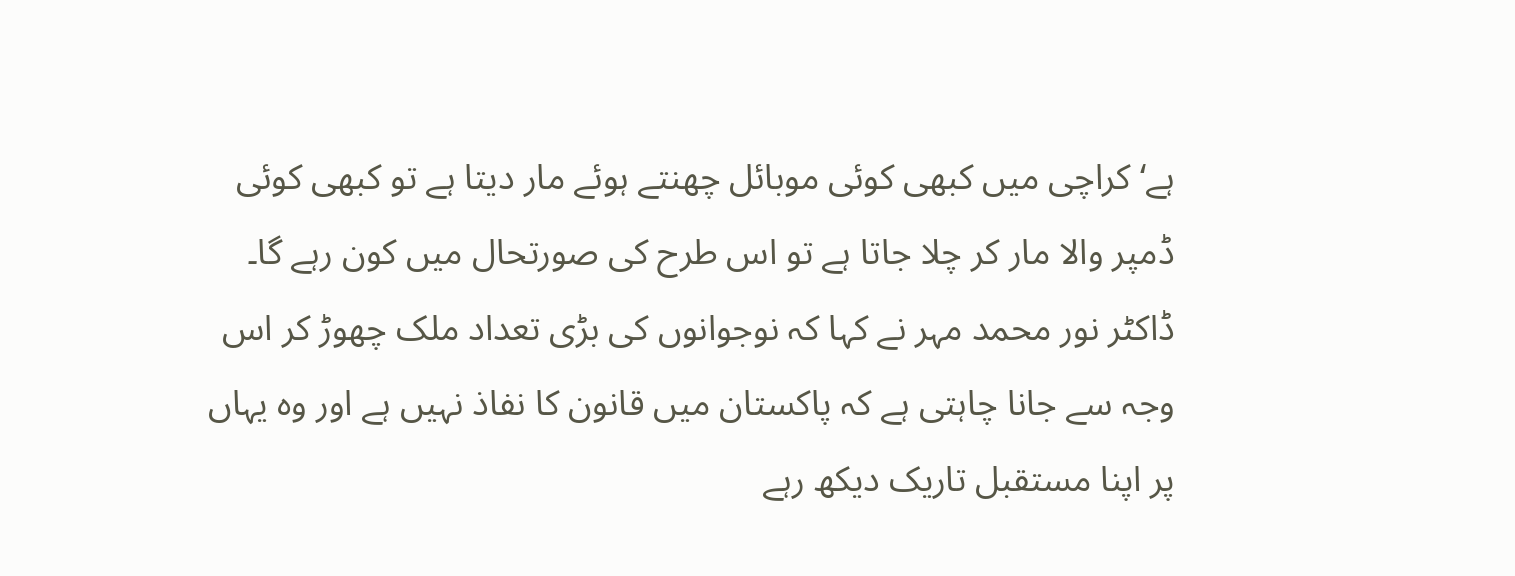ہے‘ کراچی میں کبھی کوئی موبائل چھنتے ہوئے مار دیتا ہے تو کبھی کوئی ڈمپر والا مار کر چلا جاتا ہے تو اس طرح کی صورتحال میں کون رہے گا۔ ڈاکٹر نور محمد مہر نے کہا کہ نوجوانوں کی بڑی تعداد ملک چھوڑ کر اس وجہ سے جانا چاہتی ہے کہ پاکستان میں قانون کا نفاذ نہیں ہے اور وہ یہاں پر اپنا مستقبل تاریک دیکھ رہے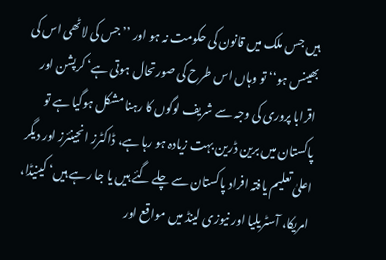ہیں جس ملک میں قانون کی حکومت نہ ہو اور ’’جس کی لاٹھی اس کی بھینس ہو‘‘ تو وہاں اس طرح کی صورتحال ہوتی ہے‘ کرپشن اور اقرابا پروری کی وجہ سے شریف لوگوں کا رہنا مشکل ہوگیا ہے تو پاکستان میں برین ڈرین بہت زیادہ ہو رہا ہے، ڈاکٹرز انجینئرز اور دیگر اعلیٰ تعلیم یافتہ افراد پاکستان سے چلے گئے ہیں یا جا رہے ہیں‘ کینیڈا، امریکا، آسٹریلیا اور نیوزی لینڈ میں مواقع اور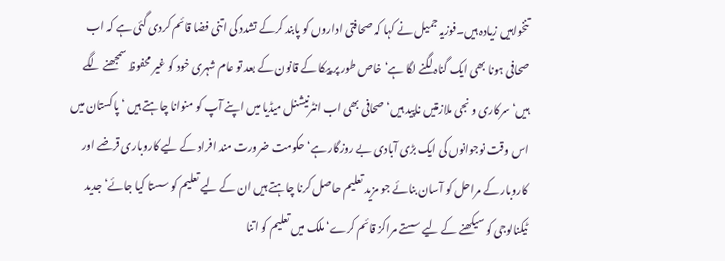تنخواہیں زیادہ ہیں۔فوزیہ جمیل نے کہا کہ صحافتی اداروں کو پابند کرکے تشدد کی اتنی فضا قائم کردی گئی ہے کہ اب صحافی ہونا بھی ایک گناہ لگنے لگا ہے‘ خاص طور پر پیکا کے قانون کے بعد تو عام شہری خود کو غیر محفوظ سمجھنے لگے ہیں‘سرکاری و نجی ملازمتیں ناپید ہیں‘ صحافی بھی اب انٹرنیشنل میڈیا میں اپنے آپ کو منوانا چاہتے ہیں ‘ پاکستان میں اس وقت نوجوانوں کی ایک بڑی آبادی بے روزگار ہے‘ حکومت ضرورت مند افراد کے لیے کاروباری قرضے اور کاروبار کے مراحل کو آسان بنائے جو مزید تعلیم حاصل کرنا چاہتے ہیں ان کے لیے تعلیم کو سستا کیا جائے‘ جدید ٹیکنالوجی کو سیکھنے کے لیے سستے مراکز قائم کرے‘ ملک میں تعلیم کو اتنا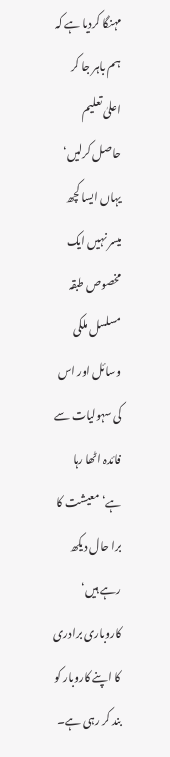مہنگا کردیا ہے کہ ہم باہر جا کر اعلیٰ تعلیم حاصل کرلیں‘ یہاں ایسا کچھ میسر نہیں ایک مخصوص طبقہ مسلسل ملکی وسائل اور اس کی سہولیات سے فائدہ اٹھا رہا ہے‘ معیشت کا برا حال دیکھ رہے ہیں‘ کاروباری برادری کا اپنے کاروبار کو بند کر رہی ہے۔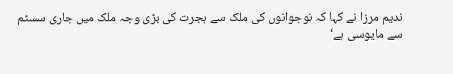ندیم مرزا نے کہا کہ نوجوانوں کی ملک سے ہجرت کی بڑی وجہ ملک میں جاری سسٹم سے مایوسی ہے‘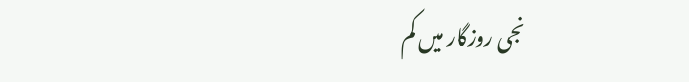نجی روزگار میں کم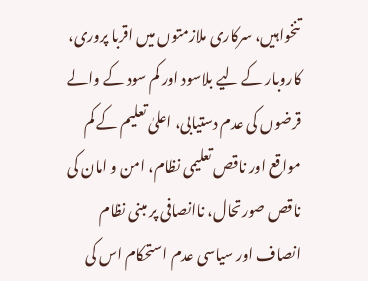تنخواہیں، سرکاری ملازمتوں میں اقربا پروری، کاروبار کے لیے بلاسود اور کم سود کے والے قرضوں کی عدم دستیابی، اعلیٰ تعلیم کے کم مواقع اور ناقص تعلیمی نظام، امن و امان کی ناقص صورتحال، ناانصافی پر مبنی نظام انصاف اور سیاسی عدم استحکام اس کی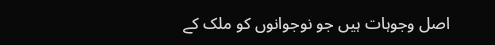اصل وجوہات ہیں جو نوجوانوں کو ملک کے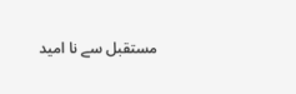مستقبل سے نا امید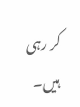کر رہی ہیں۔